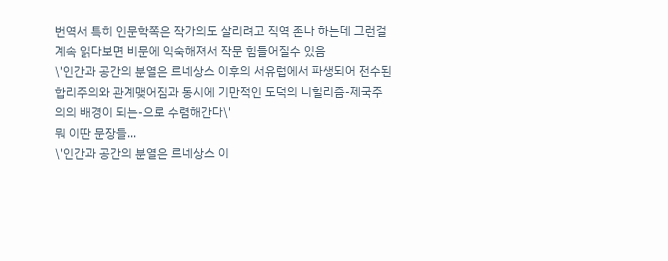번역서 특히 인문학쪽은 작가의도 살리려고 직역 존나 하는데 그런걸 계속 읽다보면 비문에 익숙해져서 작문 힘들어질수 있음
\'인간과 공간의 분열은 르네상스 이후의 서유럽에서 파생되어 전수된 합리주의와 관계맺어짐과 동시에 기만적인 도덕의 니힐리즘-제국주의의 배경이 되는-으로 수렴해간다\'
뭐 이딴 문장들...
\'인간과 공간의 분열은 르네상스 이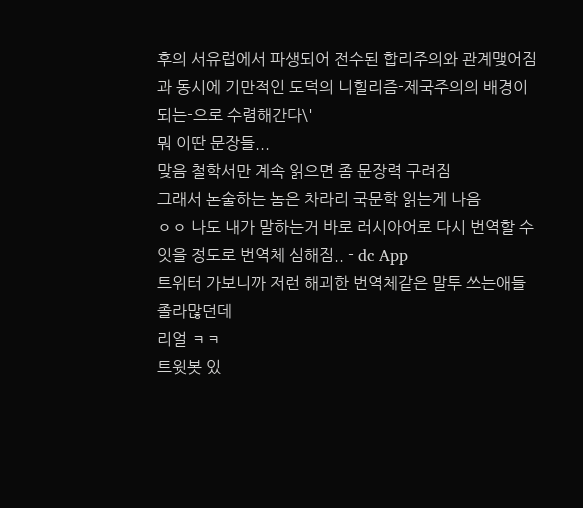후의 서유럽에서 파생되어 전수된 합리주의와 관계맺어짐과 동시에 기만적인 도덕의 니힐리즘-제국주의의 배경이 되는-으로 수렴해간다\'
뭐 이딴 문장들...
맞음 철학서만 계속 읽으면 좀 문장력 구려짐
그래서 논술하는 놈은 차라리 국문학 읽는게 나음
ㅇㅇ 나도 내가 말하는거 바로 러시아어로 다시 번역할 수 잇을 정도로 번역체 심해짐.. - dc App
트위터 가보니까 저런 해괴한 번역체같은 말투 쓰는애들 졸라많던데
리얼 ㅋㅋ
트윗봇 있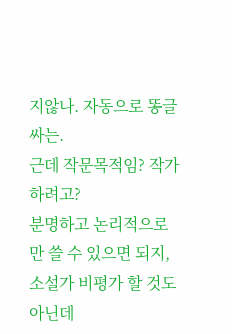지않나. 자동으로 똥글 싸는.
근데 작문목적임? 작가 하려고?
분명하고 논리적으로만 쓸 수 있으면 되지, 소설가 비평가 할 것도 아닌데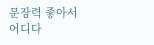문장력 좋아서 어디다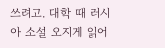쓰려고. 대학 때 러시아 소설 오지게 읽어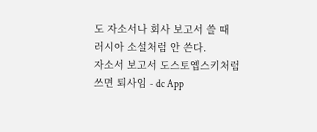도 자소서나 회사 보고서 쓸 때 러시아 소설처럼 안 쓴다.
자소서 보고서 도스토옙스키처럼 쓰면 퇴사임 - dc App